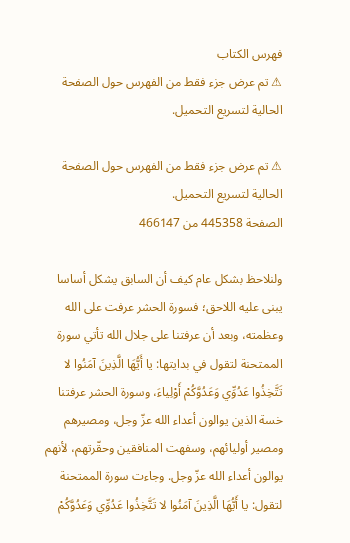فهرس الكتاب
⚠ تم عرض جزء فقط من الفهرس حول الصفحة الحالية لتسريع التحميل.

⚠ تم عرض جزء فقط من الفهرس حول الصفحة الحالية لتسريع التحميل.
الصفحة 445358 من 466147

ولنلاحظ بشكل عام كيف أن السابق يشكل أساسا يبنى عليه اللاحق؛ فسورة الحشر عرفت على الله وعظمته، وبعد أن عرفتنا على جلال الله تأتي سورة الممتحنة لتقول في بدايتها: يا أَيُّهَا الَّذِينَ آمَنُوا لا تَتَّخِذُوا عَدُوِّي وَعَدُوَّكُمْ أَوْلِياءَ، وسورة الحشر عرفتنا خسة الذين يوالون أعداء الله عزّ وجل، ومصيرهم ومصير أوليائهم، وسفهت المنافقين وحقّرتهم، لأنهم يوالون أعداء الله عزّ وجل. وجاءت سورة الممتحنة لتقول: يا أَيُّهَا الَّذِينَ آمَنُوا لا تَتَّخِذُوا عَدُوِّي وَعَدُوَّكُمْ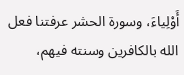أَوْلِياءَ، وسورة الحشر عرفتنا فعل الله بالكافرين وسنته فيهم،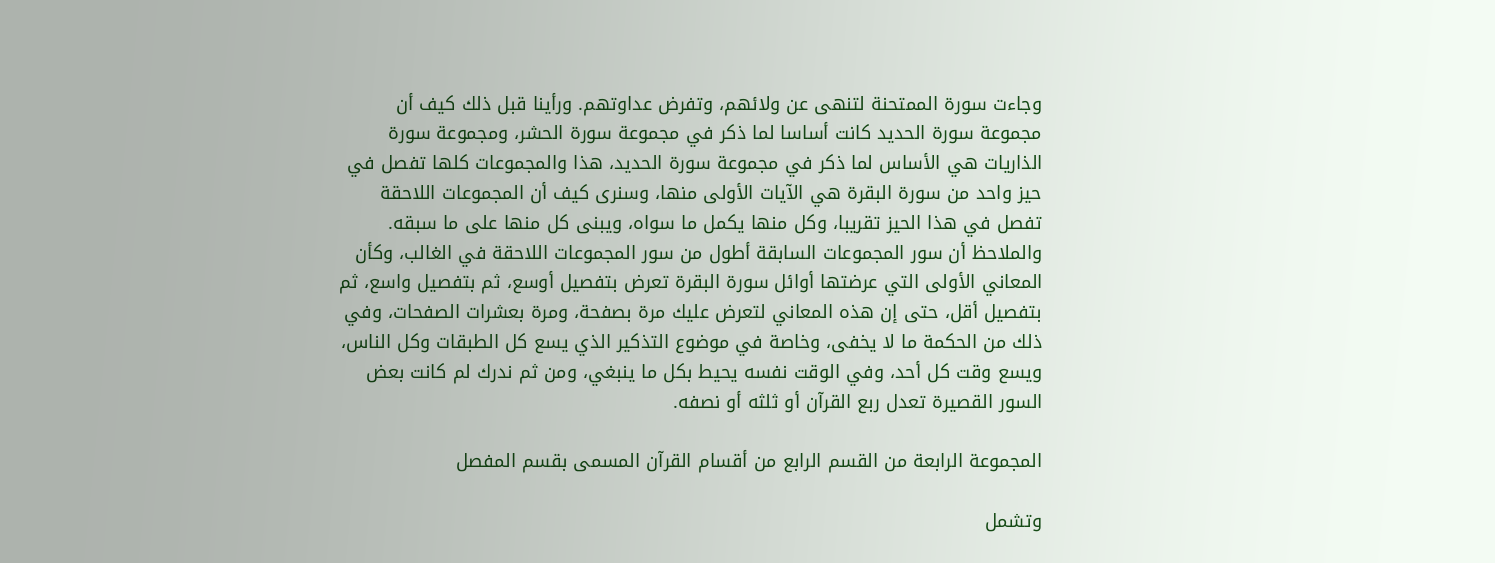وجاءت سورة الممتحنة لتنهى عن ولائهم، وتفرض عداوتهم. ورأينا قبل ذلك كيف أن مجموعة سورة الحديد كانت أساسا لما ذكر في مجموعة سورة الحشر، ومجموعة سورة الذاريات هي الأساس لما ذكر في مجموعة سورة الحديد، هذا والمجموعات كلها تفصل في حيز واحد من سورة البقرة هي الآيات الأولى منها، وسنرى كيف أن المجموعات اللاحقة تفصل في هذا الحيز تقريبا، وكل منها يكمل ما سواه، ويبنى كل منها على ما سبقه. والملاحظ أن سور المجموعات السابقة أطول من سور المجموعات اللاحقة في الغالب، وكأن المعاني الأولى التي عرضتها أوائل سورة البقرة تعرض بتفصيل أوسع، ثم بتفصيل واسع، ثم بتفصيل أقل، حتى إن هذه المعاني لتعرض عليك مرة بصفحة، ومرة بعشرات الصفحات، وفي ذلك من الحكمة ما لا يخفى، وخاصة في موضوع التذكير الذي يسع كل الطبقات وكل الناس، ويسع وقت كل أحد، وفي الوقت نفسه يحيط بكل ما ينبغي، ومن ثم ندرك لم كانت بعض السور القصيرة تعدل ربع القرآن أو ثلثه أو نصفه.

المجموعة الرابعة من القسم الرابع من أقسام القرآن المسمى بقسم المفصل

وتشمل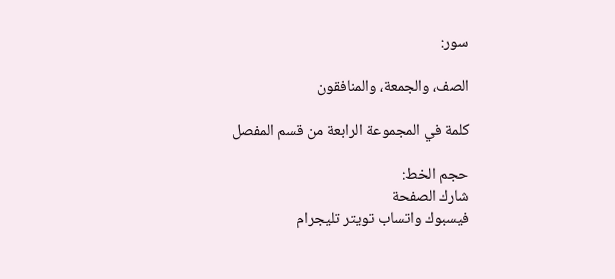سور:

الصف، والجمعة، والمنافقون

كلمة في المجموعة الرابعة من قسم المفصل

حجم الخط:
شارك الصفحة
فيسبوك واتساب تويتر تليجرام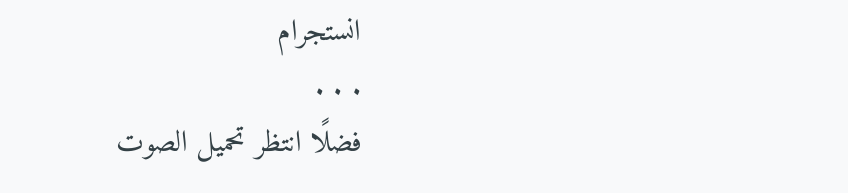انستجرام
. . .
فضلًا انتظر تحميل الصوت